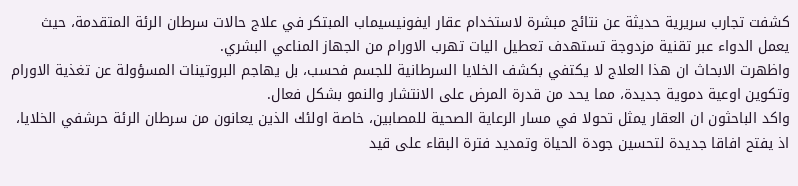كشفت تجارب سريرية حديثة عن نتائج مبشرة لاستخدام عقار ايفونيسيماب المبتكر في علاج حالات سرطان الرئة المتقدمة، حيث يعمل الدواء عبر تقنية مزدوجة تستهدف تعطيل اليات تهرب الاورام من الجهاز المناعي البشري.
واظهرت الابحاث ان هذا العلاج لا يكتفي بكشف الخلايا السرطانية للجسم فحسب، بل يهاجم البروتينات المسؤولة عن تغذية الاورام وتكوين اوعية دموية جديدة، مما يحد من قدرة المرض على الانتشار والنمو بشكل فعال.
واكد الباحثون ان العقار يمثل تحولا في مسار الرعاية الصحية للمصابين، خاصة اولئك الذين يعانون من سرطان الرئة حرشفي الخلايا، اذ يفتح افاقا جديدة لتحسين جودة الحياة وتمديد فترة البقاء على قيد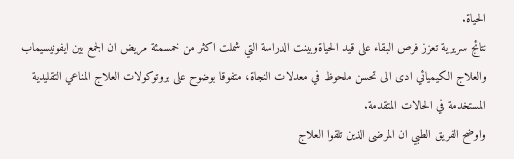الحياة.
نتائج سريرية تعزز فرص البقاء على قيد الحياةوبينت الدراسة التي شملت اكثر من خمسمئة مريض ان الجمع بين ايفونيسيماب والعلاج الكيميائي ادى الى تحسن ملحوظ في معدلات النجاة، متفوقا بوضوح على بروتوكولات العلاج المناعي التقليدية المستخدمة في الحالات المتقدمة.
واوضح الفريق الطبي ان المرضى الذين تلقوا العلاج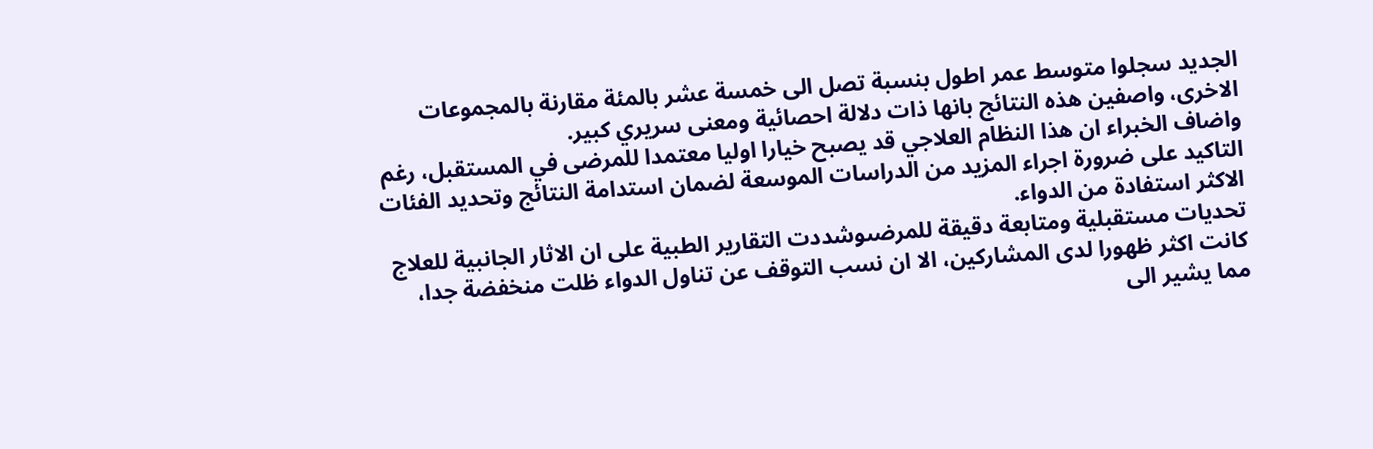الجديد سجلوا متوسط عمر اطول بنسبة تصل الى خمسة عشر بالمئة مقارنة بالمجموعات الاخرى، واصفين هذه النتائج بانها ذات دلالة احصائية ومعنى سريري كبير.
واضاف الخبراء ان هذا النظام العلاجي قد يصبح خيارا اوليا معتمدا للمرضى في المستقبل، رغم التاكيد على ضرورة اجراء المزيد من الدراسات الموسعة لضمان استدامة النتائج وتحديد الفئات الاكثر استفادة من الدواء.
تحديات مستقبلية ومتابعة دقيقة للمرضىوشددت التقارير الطبية على ان الاثار الجانبية للعلاج كانت اكثر ظهورا لدى المشاركين، الا ان نسب التوقف عن تناول الدواء ظلت منخفضة جدا، مما يشير الى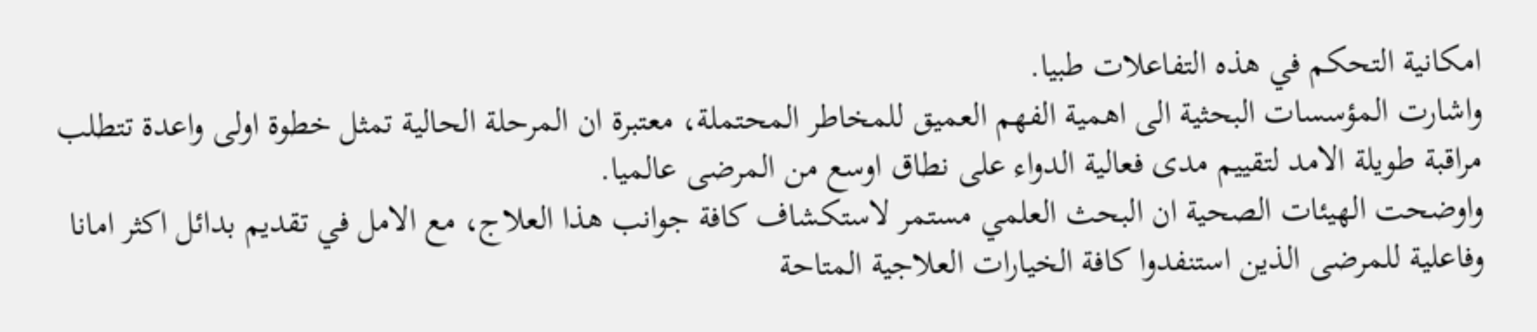امكانية التحكم في هذه التفاعلات طبيا.
واشارت المؤسسات البحثية الى اهمية الفهم العميق للمخاطر المحتملة، معتبرة ان المرحلة الحالية تمثل خطوة اولى واعدة تتطلب مراقبة طويلة الامد لتقييم مدى فعالية الدواء على نطاق اوسع من المرضى عالميا.
واوضحت الهيئات الصحية ان البحث العلمي مستمر لاستكشاف كافة جوانب هذا العلاج، مع الامل في تقديم بدائل اكثر امانا وفاعلية للمرضى الذين استنفدوا كافة الخيارات العلاجية المتاحة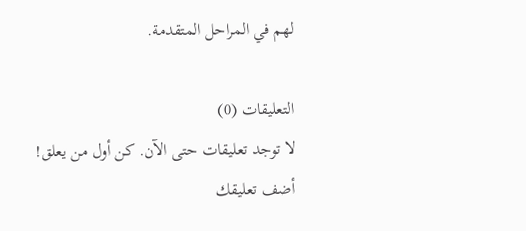لهم في المراحل المتقدمة.

التعليقات (0)
لا توجد تعليقات حتى الآن. كن أول من يعلق!
أضف تعليقك